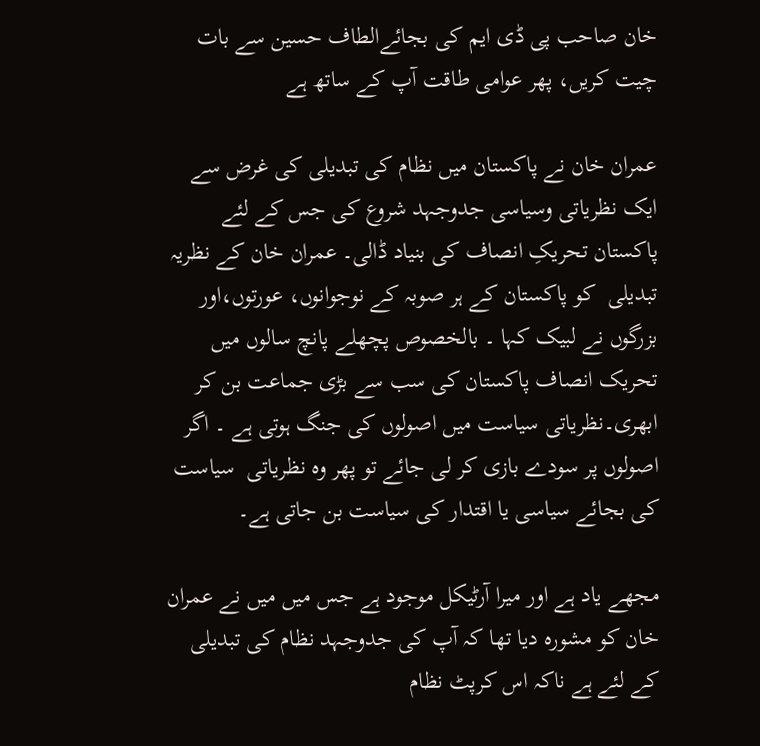خان صاحب پی ڈی ایم کی بجائےالطاف حسین سے بات چیت کریں، پھر عوامی طاقت آپ کے ساتھ ہے

عمران خان نے پاکستان میں نظام کی تبدیلی کی غرض سے ایک نظریاتی وسیاسی جدوجہد شروع کی جس کے لئے پاکستان تحریکِ انصاف کی بنیاد ڈالی۔ عمران خان کے نظریہ تبدیلی  کو پاکستان کے ہر صوبہ کے نوجوانوں، عورتوں،اور بزرگوں نے لبیک کہا ۔ بالخصوص پچھلے پانچ سالوں میں تحریک انصاف پاکستان کی سب سے بڑی جماعت بن کر ابھری۔نظریاتی سیاست میں اصولوں کی جنگ ہوتی ہے ۔ اگر اصولوں پر سودے بازی کر لی جائے تو پھر وہ نظریاتی  سیاست  کی بجائے سیاسی یا اقتدار کی سیاست بن جاتی ہے۔

مجھے یاد ہے اور میرا آرٹیکل موجود ہے جس میں میں نے عمران خان کو مشورہ دیا تھا کہ آپ کی جدوجہد نظام کی تبدیلی کے لئے ہے ناکہ اس کرپٹ نظام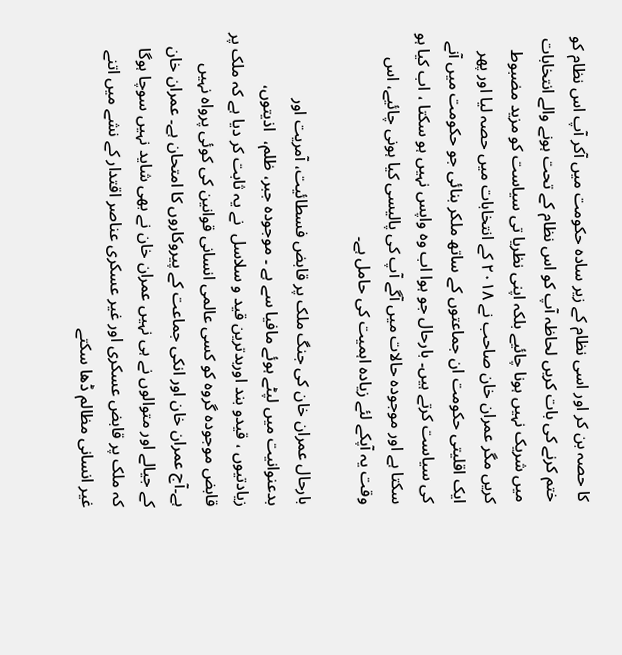کا حصہ بن کر اور اسی نظام کے زیر سادہ حکومت میں آکر آپ اس نظام کو ختم کرنے کی بات کریں لحاظہ آپ کو اس نظام کے تحت ہونے والے انتخابات میں شریک نہیں ہونا چائیے بلکہ اپنی نظریا تی سیاست کو مزید مضبوط کریں مگر عمران خان صاحب نے ۲۰۱۸ کے انتخابات میں حصہ لیا اور پھر ایک اقلیتی حکومت ان جماعتوں کے ساتھ ملکر بنائی جو حکومت میں آنے کی سیاست کرتے ہیں۔ بارحال جو ہوا اب وہ واپس نہیں ہو سکتا ، اب کیا ہو سکتا ہے اور موجودہ حالات میں آگے آپ کی پالیسی کیا ہونی چائیے، اس وقت یہ آپکے لئے زیادہ اہمیت کی حامل ہے۔

بارحال عمران خان کی جنگ ملک پر قابض فسطائیت، آمریت اور بدعنوانیت میں لپٹے ہوئے مافیا سے ہے ۔ موجودہ جبر، ظلم،  اذیتوں، زیادتیوں ، قیدو بند اوربدترین قید و سلاسل  نے یہ ثابت کر دیا ہے کہ ملک پر قابض موجودہ گروہ کو کسی عالمی انسانی قوانین کی کوئی پرواہ نہیں ہے۔آج عمران خان اور انکی جماعت کے پیروکاروں کا امتحان ہے۔ عمران خان کے جیالے اور متوالوں نے ہی نہیں عمران خان نے بھی شاید نہیں سوچا ہوگا کہ ملک پر قابض عسکری اور غیر عسکری عناصر اقتدار کے نشے میں اتنے غیر انسانی مظالم ڈھا سکتے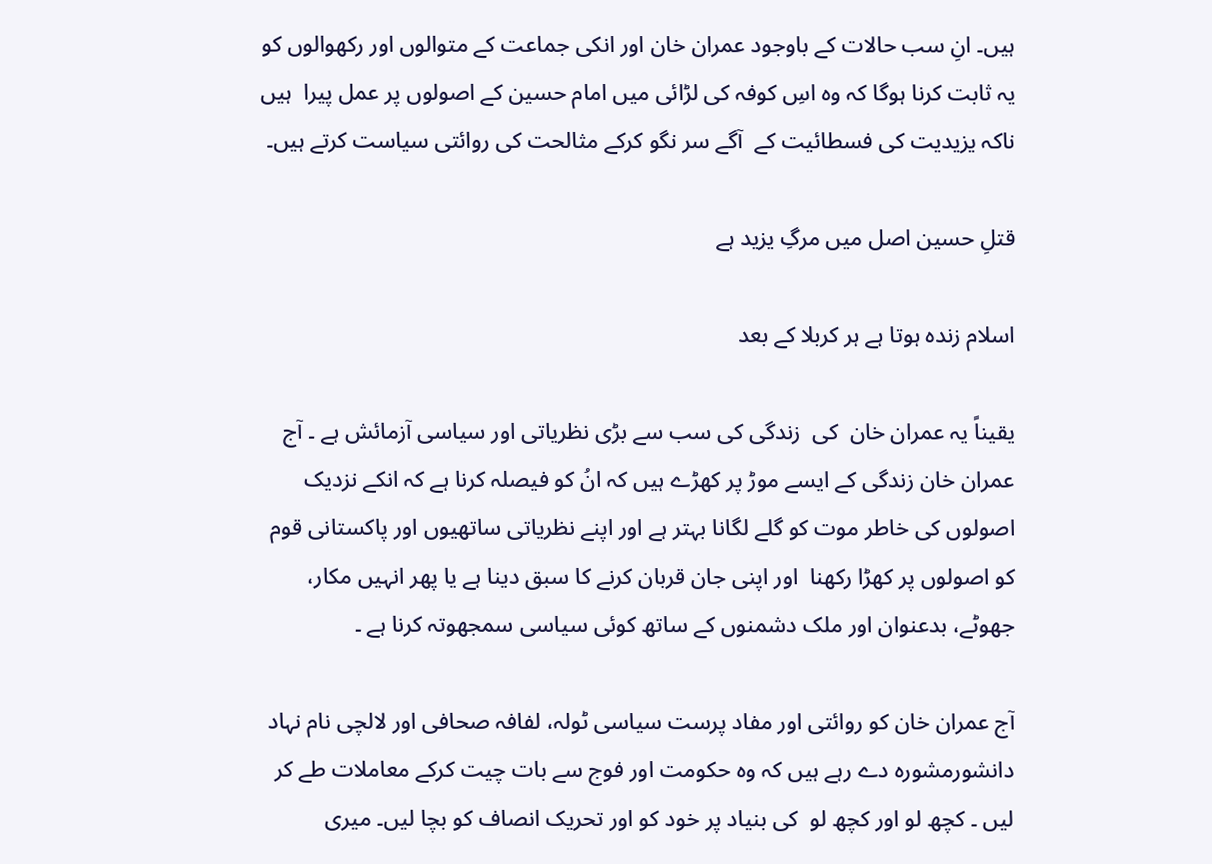ہیں۔ انِ سب حالات کے باوجود عمران خان اور انکی جماعت کے متوالوں اور رکھوالوں کو یہ ثابت کرنا ہوگا کہ وہ اسِ کوفہ کی لڑائی میں امام حسین کے اصولوں پر عمل پیرا  ہیں  ناکہ یزیدیت کی فسطائیت کے  آگے سر نگو کرکے مثالحت کی روائتی سیاست کرتے ہیں۔

قتلِ حسین اصل میں مرگِ یزید ہے

اسلام زندہ ہوتا ہے ہر کربلا کے بعد

یقیناً یہ عمران خان  کی  زندگی کی سب سے بڑی نظریاتی اور سیاسی آزمائش ہے ۔ آج عمران خان زندگی کے ایسے موڑ پر کھڑے ہیں کہ انُ کو فیصلہ کرنا ہے کہ انکے نزدیک اصولوں کی خاطر موت کو گلے لگانا بہتر ہے اور اپنے نظریاتی ساتھیوں اور پاکستانی قوم کو اصولوں پر کھڑا رکھنا  اور اپنی جان قربان کرنے کا سبق دینا ہے یا پھر انہیں مکار، جھوٹے، بدعنوان اور ملک دشمنوں کے ساتھ کوئی سیاسی سمجھوتہ کرنا ہے ۔

آج عمران خان کو روائتی اور مفاد پرست سیاسی ٹولہ، لفافہ صحافی اور لالچی نام نہاد دانشورمشورہ دے رہے ہیں کہ وہ حکومت اور فوج سے بات چیت کرکے معاملات طے کر لیں ۔ کچھ لو اور کچھ لو  کی بنیاد پر خود کو اور تحریک انصاف کو بچا لیں۔ میری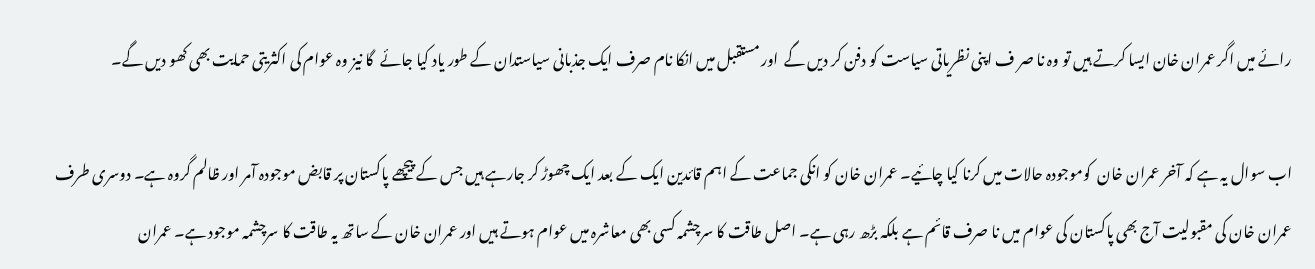رائے میں اگر عمران خان ایسا کرتے ہیں تو وہ نا صر ف اپنی نظریاتی سیاست کو دفن کر دیں گے  اور مستقبل میں انکا نام صرف ایک جذبانی سیاستدان کے طور یاد کیا جائے  گا نیز وہ عوام کی اکثریتی حمایت بھی کھو دیں گے۔

اب سوال یہ ہے کہ آخر عمران خان  کوموجودہ حالات میں کرنا کیا چائیے۔ عمران خان کو انکی جماعت کے اہم قائدین ایک کے بعد ایک چھوڑ کر جارہے ہیں جس کے پیچھے پاکستان پر قابض موجودہ آمر اور ظالم گروہ ہے۔ دوسری طرف عمران خان کی مقبولیت آج بھی پاکستان کی عوام میں نا صرف قائم ہے بلکہ بڑھ رہی ہے۔ اصل طاقت کا سرچشمہ کسی بھی معاشرہ میں عوام ہوتے ہیں اور عمران خان کے ساتھ یہ طاقت کا سرچشمہ موجود ہے۔ عمران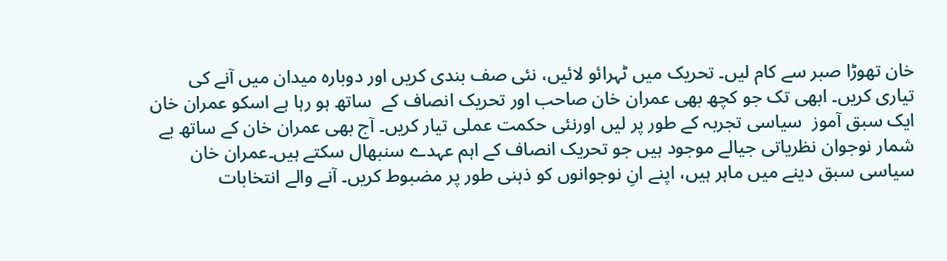خان تھوڑا صبر سے کام لیں۔ تحریک میں ٹہرائو لائیں، نئی صف بندی کریں اور دوبارہ میدان میں آنے کی تیاری کریں۔ ابھی تک جو کچھ بھی عمران خان صاحب اور تحریک انصاف کے  ساتھ ہو رہا ہے اسکو عمران خان ایک سبق آموز  سیاسی تجربہ کے طور پر لیں اورنئی حکمت عملی تیار کریں۔ آج بھی عمران خان کے ساتھ بے شمار نوجوان نظریاتی جیالے موجود ہیں جو تحریک انصاف کے اہم عہدے سنبھال سکتے ہیں۔عمران خان سیاسی سبق دینے میں ماہر ہیں، اپنے انِ نوجوانوں کو ذہنی طور پر مضبوط کریں۔ آنے والے انتخابات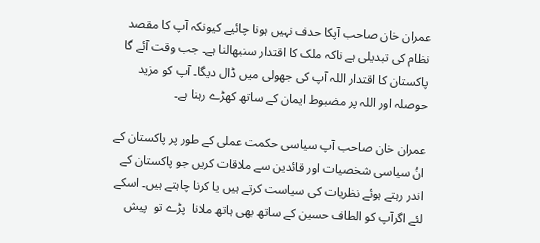عمران خان صاحب آپکا حدف نہیں ہونا چائیے کیونکہ آپ کا مقصد نظام کی تبدیلی ہے ناکہ ملک کا اقتدار سنبھالنا ہے۔ جب وقت آئے گا پاکستان کا اقتدار اللہ آپ کی جھولی میں ڈال دیگا۔ آپ کو مزید حوصلہ اور اللہ پر مضبوط ایمان کے ساتھ کھڑے رہنا ہے۔

عمران خان صاحب آپ سیاسی حکمت عملی کے طور پر پاکستان کے انُ سیاسی شخصیات اور قائدین سے ملاقات کریں جو پاکستان کے اندر رہتے ہوئے نظریات کی سیاست کرتے ہیں یا کرنا چاہتے ہیں۔ اسکے لئے اگرآپ کو الطاف حسین کے ساتھ بھی ہاتھ ملانا  پڑے تو  پیش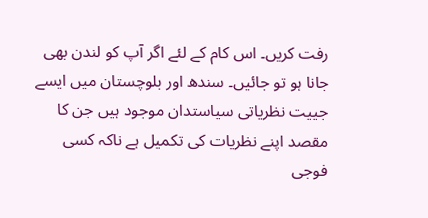رفت کریں۔ اس کام کے لئے اگر آپ کو لندن بھی جانا ہو تو جائیں۔ سندھ اور بلوچستان میں ایسے جییت نظریاتی سیاستدان موجود ہیں جن کا مقصد اپنے نظریات کی تکمیل ہے ناکہ کسی فوجی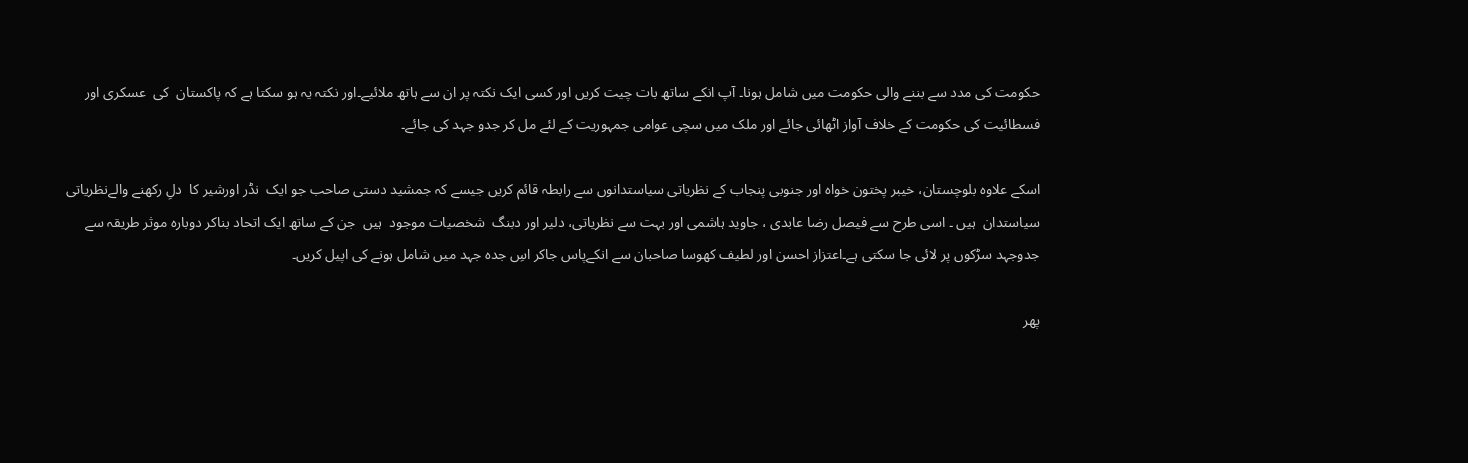حکومت کی مدد سے بننے والی حکومت میں شامل ہونا۔ آپ انکے ساتھ بات چیت کریں اور کسی ایک نکتہ پر ان سے ہاتھ ملائیے۔اور نکتہ یہ ہو سکتا ہے کہ پاکستان  کی  عسکری اور فسطائیت کی حکومت کے خلاف آواز اٹھائی جائے اور ملک میں سچی عوامی جمہوریت کے لئے مل کر جدو جہد کی جائے۔

اسکے علاوہ بلوچستان، خیبر پختون خواہ اور جنوبی پنجاب کے نظریاتی سیاستدانوں سے رابطہ قائم کریں جیسے کہ جمشید دستی صاحب جو ایک  نڈر اورشیر کا  دلِ رکھنے والےنظریاتی سیاستدان  ہیں ۔ اسی طرح سے فیصل رضا عابدی ، جاوید ہاشمی اور بہت سے نظریاتی، دلیر اور دبنگ  شخصیات موجود  ہیں  جن کے ساتھ ایک اتحاد بناکر دوبارہ موثر طریقہ سے جدوجہد سڑکوں پر لائی جا سکتی ہے۔اعتزاز احسن اور لطیف کھوسا صاحبان سے انکےپاس جاکر اسِ جدہ جہد میں شامل ہونے کی اپیل کریں۔

پھر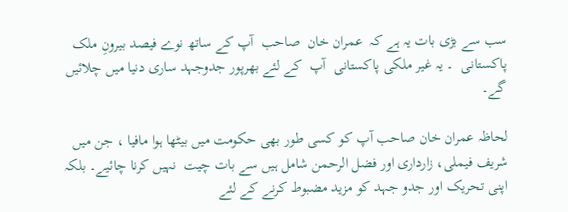سب سے بڑی بات یہ ہے کہ  عمران خان  صاحب  آپ کے ساتھ نوے فیصد بیرونِ ملک پاکستانی  ۔ یہ غیر ملکی پاکستانی  آپ  کے لئے بھرپور جدوجہد ساری دنیا میں چلائیں گے۔

لحاظہ عمران خان صاحب آپ کو کسی طور بھی حکومت میں بیٹھا ہوا مافیا ، جن میں شریف فیملی، زارداری اور فضل الرحمن شامل ہیں سے بات چیت  نہیں کرنا چائیے۔ بلکہ اپنی تحریک اور جدو جہد کو مزید مضبوط کرنے کے لئے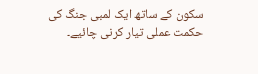سکون کے ساتھ ایک لمبی جنگ کی حکمت عملی تیار کرنی چائیے۔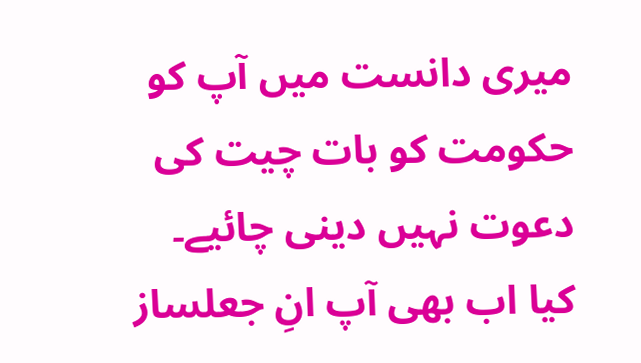میری دانست میں آپ کو حکومت کو بات چیت کی دعوت نہیں دینی چائیے۔ کیا اب بھی آپ انِ جعلساز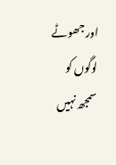اور جھوٹے لوگوں کو سمجھ نہیں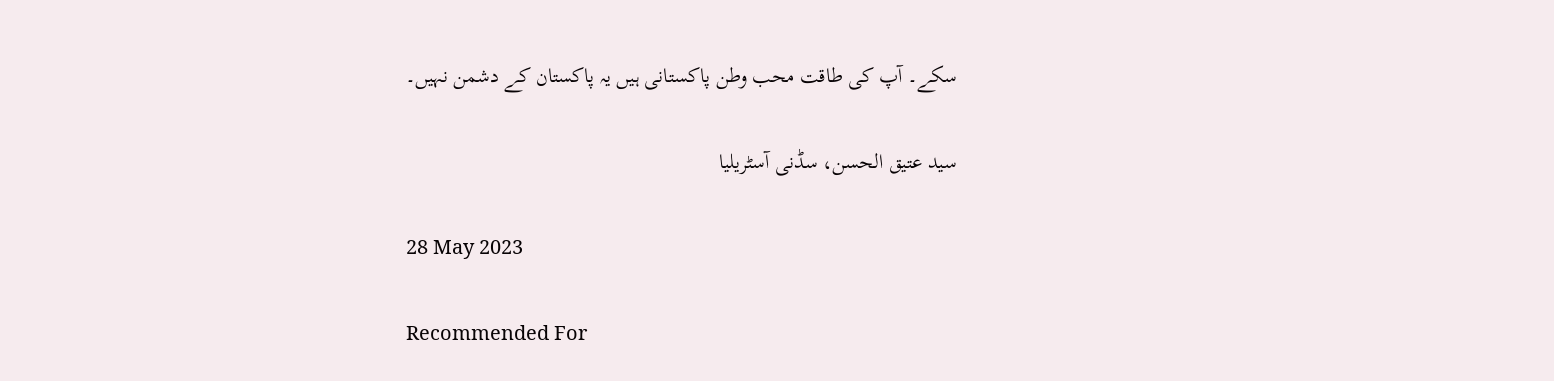سکے۔ آپ کی طاقت محب وطن پاکستانی ہیں یہ پاکستان کے دشمن نہیں۔

سید عتیق الحسن، سڈنی آسٹریلیا

28 May 2023

Recommended For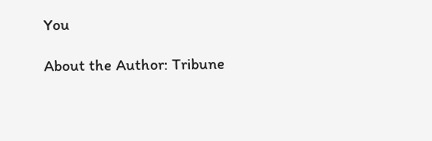You

About the Author: Tribune